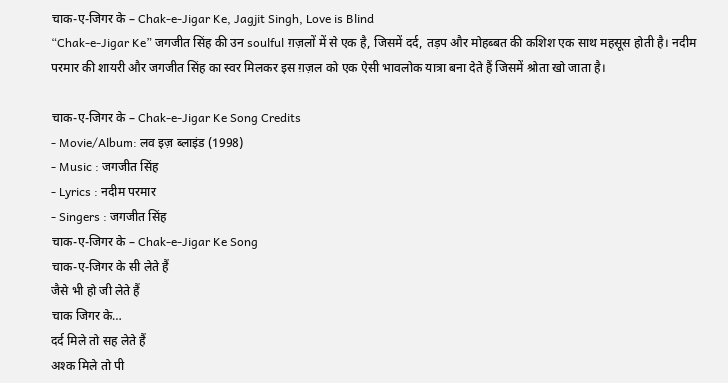चाक-ए-जिगर के – Chak-e-Jigar Ke, Jagjit Singh, Love is Blind
“Chak-e-Jigar Ke” जगजीत सिंह की उन soulful ग़ज़लों में से एक है, जिसमें दर्द, तड़प और मोहब्बत की कशिश एक साथ महसूस होती है। नदीम परमार की शायरी और जगजीत सिंह का स्वर मिलकर इस ग़ज़ल को एक ऐसी भावलोक यात्रा बना देते हैं जिसमें श्रोता खो जाता है।

चाक-ए-जिगर के – Chak-e-Jigar Ke Song Credits
- Movie/Album: लव इज़ ब्लाइंड (1998)
- Music : जगजीत सिंह
- Lyrics : नदीम परमार
- Singers : जगजीत सिंह
चाक-ए-जिगर के – Chak-e-Jigar Ke Song
चाक-ए-जिगर के सी लेते हैं
जैसे भी हो जी लेते हैं
चाक जिगर के…
दर्द मिले तो सह लेते हैं
अश्क मिले तो पी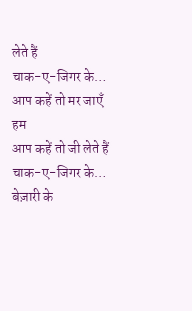लेते हैं
चाक-ए-जिगर के…
आप कहें तो मर जाएँ हम
आप कहें तो जी लेते हैं
चाक-ए-जिगर के…
बेज़ारी के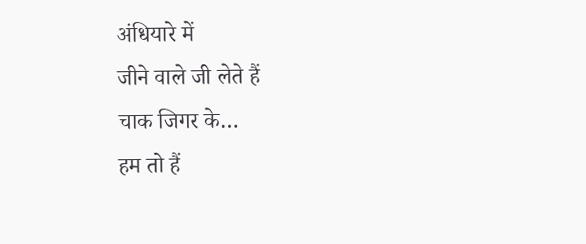अंधियारे में
जीने वाले जी लेते हैं
चाक जिगर के…
हम तो हैं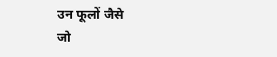उन फूलों जैसे
जो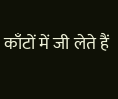काँटों में जी लेते हैं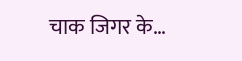चाक जिगर के…